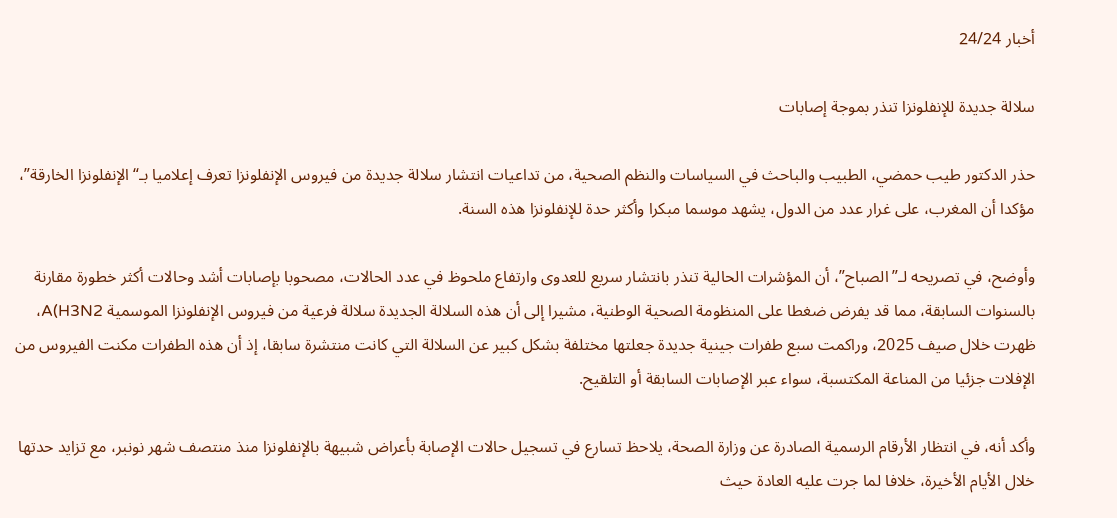أخبار 24/24

سلالة جديدة للإنفلونزا تنذر بموجة إصابات

حذر الدكتور طيب حمضي، الطبيب والباحث في السياسات والنظم الصحية، من تداعيات انتشار سلالة جديدة من فيروس الإنفلونزا تعرف إعلاميا بـ“الإنفلونزا الخارقة”، مؤكدا أن المغرب، على غرار عدد من الدول، يشهد موسما مبكرا وأكثر حدة للإنفلونزا هذه السنة.

وأوضح، في تصريحه لـ”الصباح”، أن المؤشرات الحالية تنذر بانتشار سريع للعدوى وارتفاع ملحوظ في عدد الحالات، مصحوبا بإصابات أشد وحالات أكثر خطورة مقارنة بالسنوات السابقة، مما قد يفرض ضغطا على المنظومة الصحية الوطنية، مشيرا إلى أن هذه السلالة الجديدة سلالة فرعية من فيروس الإنفلونزا الموسمية A(H3N2، ظهرت خلال صيف 2025، وراكمت سبع طفرات جينية جديدة جعلتها مختلفة بشكل كبير عن السلالة التي كانت منتشرة سابقا، إذ أن هذه الطفرات مكنت الفيروس من الإفلات جزئيا من المناعة المكتسبة، سواء عبر الإصابات السابقة أو التلقيح.

وأكد أنه، في انتظار الأرقام الرسمية الصادرة عن وزارة الصحة، يلاحظ تسارع في تسجيل حالات الإصابة بأعراض شبيهة بالإنفلونزا منذ منتصف شهر نونبر، مع تزايد حدتها خلال الأيام الأخيرة، خلافا لما جرت عليه العادة حيث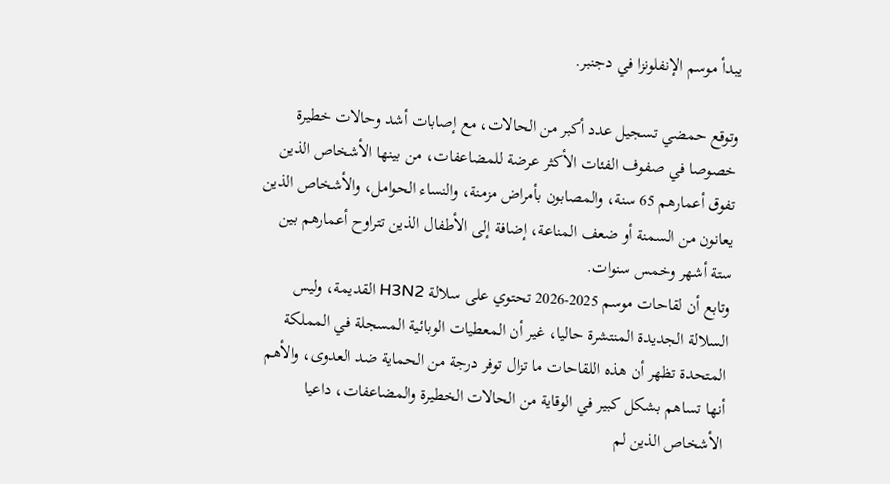يبدأ موسم الإنفلونزا في دجنبر.

وتوقع حمضي تسجيل عدد أكبر من الحالات، مع إصابات أشد وحالات خطيرة خصوصا في صفوف الفئات الأكثر عرضة للمضاعفات، من بينها الأشخاص الذين تفوق أعمارهم 65 سنة، والمصابون بأمراض مزمنة، والنساء الحوامل، والأشخاص الذين يعانون من السمنة أو ضعف المناعة، إضافة إلى الأطفال الذين تتراوح أعمارهم بين ستة أشهر وخمس سنوات.
وتابع أن لقاحات موسم 2025-2026 تحتوي على سلالة H3N2 القديمة، وليس السلالة الجديدة المنتشرة حاليا، غير أن المعطيات الوبائية المسجلة في المملكة المتحدة تظهر أن هذه اللقاحات ما تزال توفر درجة من الحماية ضد العدوى، والأهم أنها تساهم بشكل كبير في الوقاية من الحالات الخطيرة والمضاعفات، داعيا الأشخاص الذين لم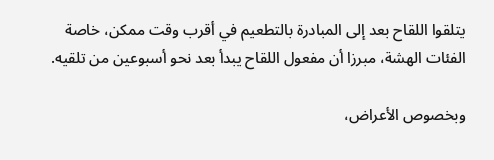يتلقوا اللقاح بعد إلى المبادرة بالتطعيم في أقرب وقت ممكن، خاصة الفئات الهشة، مبرزا أن مفعول اللقاح يبدأ بعد نحو أسبوعين من تلقيه.

وبخصوص الأعراض،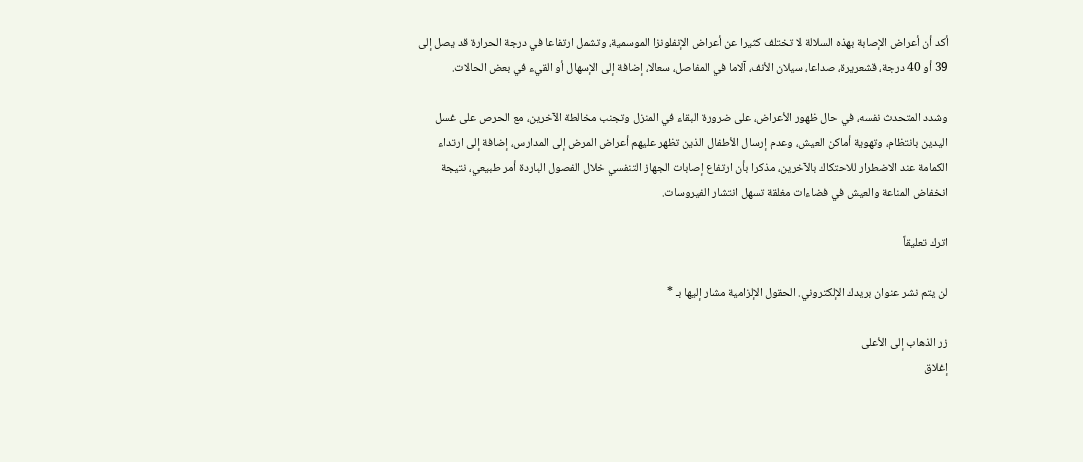أكد أن أعراض الإصابة بهذه السلالة لا تختلف كثيرا عن أعراض الإنفلونزا الموسمية، وتشمل ارتفاعا في درجة الحرارة قد يصل إلى 39 أو 40 درجة، قشعريرة، صداعا، سيلان الأنف، آلاما في المفاصل، سعالا، إضافة إلى الإسهال أو القيء في بعض الحالات.

وشدد المتحدث نفسه، في حال ظهور الأعراض، على ضرورة البقاء في المنزل وتجنب مخالطة الآخرين، مع الحرص على غسل اليدين بانتظام، وتهوية أماكن العيش، وعدم إرسال الأطفال الذين تظهر عليهم أعراض المرض إلى المدارس، إضافة إلى ارتداء الكمامة عند الاضطرار للاحتكاك بالآخرين، مذكرا بأن ارتفاع إصابات الجهاز التنفسي خلال الفصول الباردة أمر طبيعي، نتيجة انخفاض المناعة والعيش في فضاءات مغلقة تسهل انتشار الفيروسات.

اترك تعليقاً

لن يتم نشر عنوان بريدك الإلكتروني. الحقول الإلزامية مشار إليها بـ *

زر الذهاب إلى الأعلى
إغلاق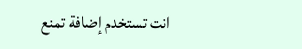انت تستخدم إضافة تمنع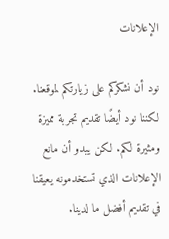الإعلانات

نود أن نشكركم على زيارتكم لموقعنا. لكننا نود أيضًا تقديم تجربة مميزة ومثيرة لكم. لكن يبدو أن مانع الإعلانات الذي تستخدمونه يعيقنا في تقديم أفضل ما لدينا.